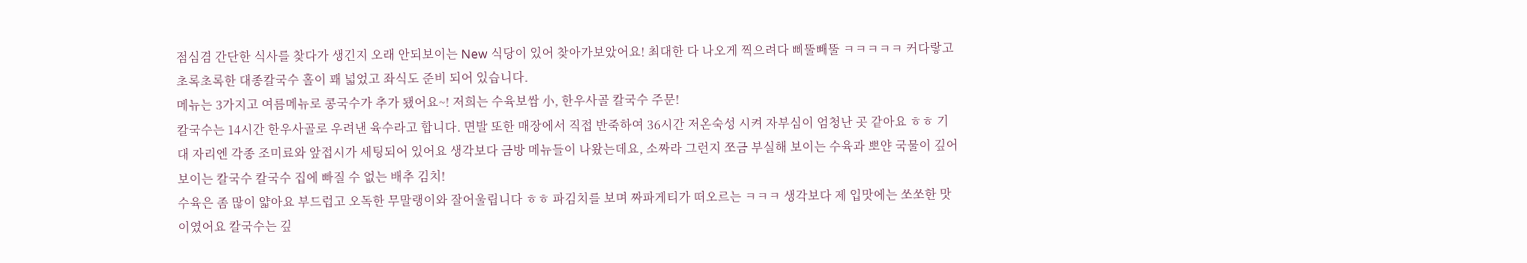점심겸 간단한 식사를 찾다가 생긴지 오래 안되보이는 New 식당이 있어 찾아가보았어요! 최대한 다 나오게 찍으려다 삐뚤빼뚤 ㅋㅋㅋㅋㅋ 커다랗고 초록초록한 대종칼국수 홀이 꽤 넓었고 좌식도 준비 되어 있습니다.
메뉴는 3가지고 여름메뉴로 콩국수가 추가 됐어요~! 저희는 수육보쌈 小, 한우사골 칼국수 주문!
칼국수는 14시간 한우사골로 우려낸 육수라고 합니다. 면발 또한 매장에서 직접 반죽하여 36시간 저온숙성 시켜 자부심이 엄청난 곳 같아요 ㅎㅎ 기대 자리엔 각종 조미료와 앞접시가 세팅되어 있어요 생각보다 금방 메뉴들이 나왔는데요, 소짜라 그런지 쪼금 부실해 보이는 수육과 뽀얀 국물이 깊어보이는 칼국수 칼국수 집에 빠질 수 없는 배추 김치!
수육은 좀 많이 얇아요 부드럽고 오독한 무말랭이와 잘어울립니다 ㅎㅎ 파김치를 보며 짜파게티가 떠오르는 ㅋㅋㅋ 생각보다 제 입맛에는 쏘쏘한 맛이였어요 칼국수는 깊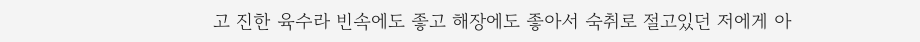고 진한 육수라 빈속에도 좋고 해장에도 좋아서 숙취로 절고있던 저에게 아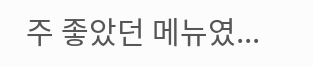주 좋았던 메뉴였...